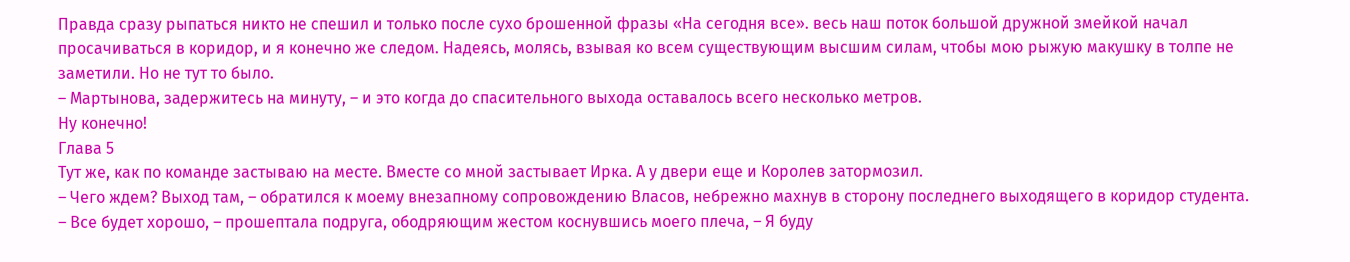Правда сразу рыпаться никто не спешил и только после сухо брошенной фразы «На сегодня все». весь наш поток большой дружной змейкой начал просачиваться в коридор, и я конечно же следом. Надеясь, молясь, взывая ко всем существующим высшим силам, чтобы мою рыжую макушку в толпе не заметили. Но не тут то было.
– Мартынова, задержитесь на минуту, – и это когда до спасительного выхода оставалось всего несколько метров.
Ну конечно!
Глава 5
Тут же, как по команде застываю на месте. Вместе со мной застывает Ирка. А у двери еще и Королев затормозил.
– Чего ждем? Выход там, – обратился к моему внезапному сопровождению Власов, небрежно махнув в сторону последнего выходящего в коридор студента.
– Все будет хорошо, – прошептала подруга, ободряющим жестом коснувшись моего плеча, – Я буду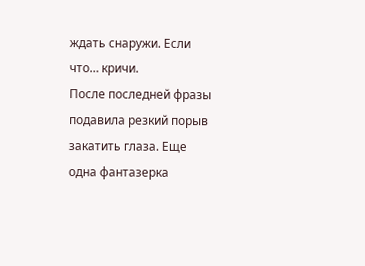ждать снаружи. Если что… кричи.
После последней фразы подавила резкий порыв закатить глаза. Еще одна фантазерка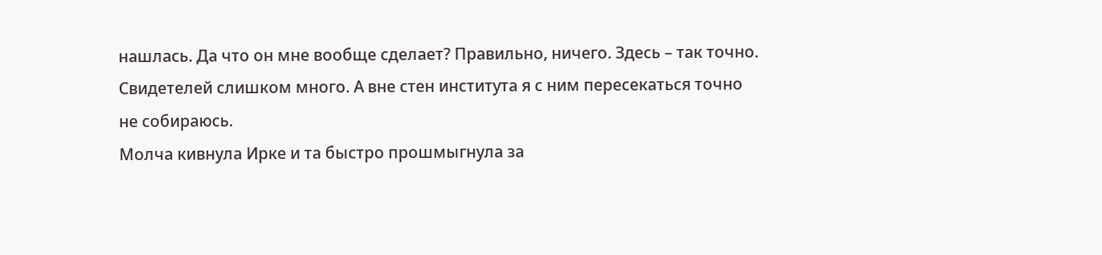нашлась. Да что он мне вообще сделает? Правильно, ничего. Здесь – так точно. Свидетелей слишком много. А вне стен института я с ним пересекаться точно не собираюсь.
Молча кивнула Ирке и та быстро прошмыгнула за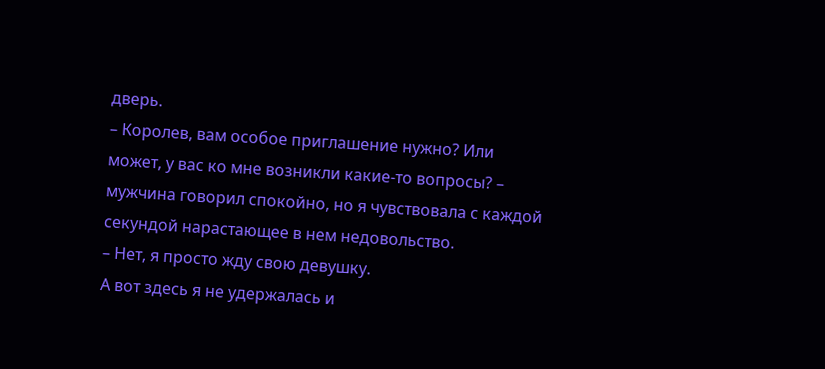дверь.
– Королев, вам особое приглашение нужно? Или может, у вас ко мне возникли какие-то вопросы? – мужчина говорил спокойно, но я чувствовала с каждой секундой нарастающее в нем недовольство.
– Нет, я просто жду свою девушку.
А вот здесь я не удержалась и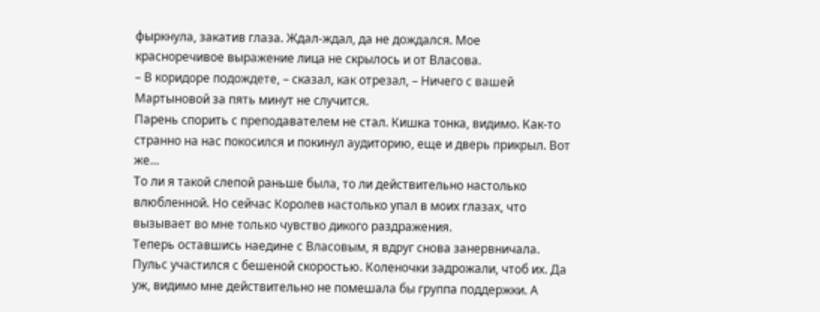фыркнула, закатив глаза. Ждал-ждал, да не дождался. Мое красноречивое выражение лица не скрылось и от Власова.
– В коридоре подождете, – сказал, как отрезал, – Ничего с вашей Мартыновой за пять минут не случится.
Парень спорить с преподавателем не стал. Кишка тонка, видимо. Как-то странно на нас покосился и покинул аудиторию, еще и дверь прикрыл. Вот же…
То ли я такой слепой раньше была, то ли действительно настолько влюбленной. Но сейчас Королев настолько упал в моих глазах, что вызывает во мне только чувство дикого раздражения.
Теперь оставшись наедине с Власовым, я вдруг снова занервничала. Пульс участился с бешеной скоростью. Коленочки задрожали, чтоб их. Да уж, видимо мне действительно не помешала бы группа поддержки. А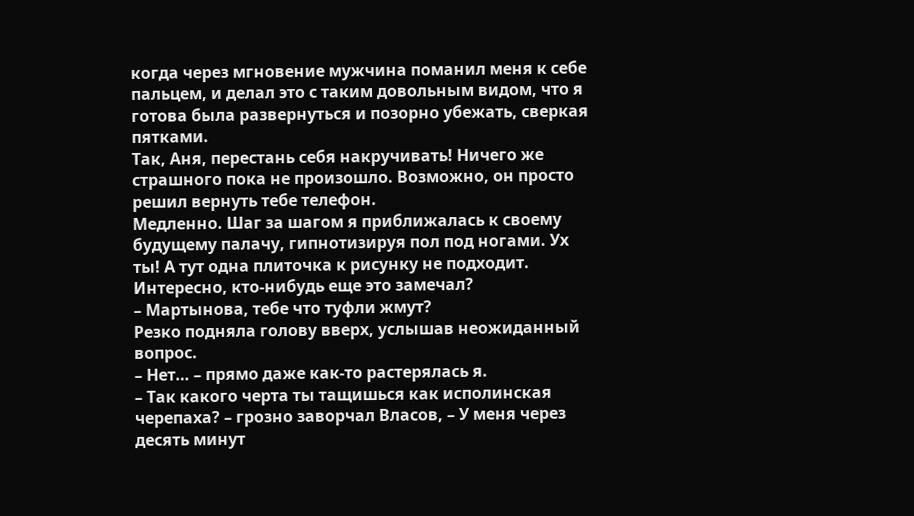когда через мгновение мужчина поманил меня к себе пальцем, и делал это с таким довольным видом, что я готова была развернуться и позорно убежать, сверкая пятками.
Так, Аня, перестань себя накручивать! Ничего же страшного пока не произошло. Возможно, он просто решил вернуть тебе телефон.
Медленно. Шаг за шагом я приближалась к своему будущему палачу, гипнотизируя пол под ногами. Ух ты! А тут одна плиточка к рисунку не подходит. Интересно, кто-нибудь еще это замечал?
– Мартынова, тебе что туфли жмут?
Резко подняла голову вверх, услышав неожиданный вопрос.
– Нет… – прямо даже как-то растерялась я.
– Так какого черта ты тащишься как исполинская черепаха? – грозно заворчал Власов, – У меня через десять минут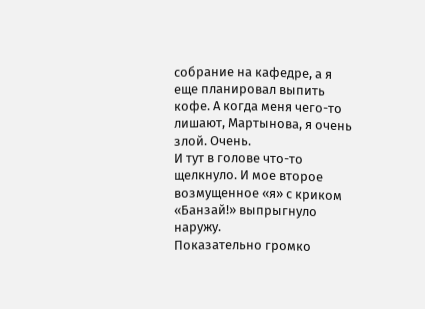собрание на кафедре, а я еще планировал выпить кофе. А когда меня чего-то лишают, Мартынова, я очень злой. Очень.
И тут в голове что-то щелкнуло. И мое второе возмущенное «я» с криком «Банзай!» выпрыгнуло наружу.
Показательно громко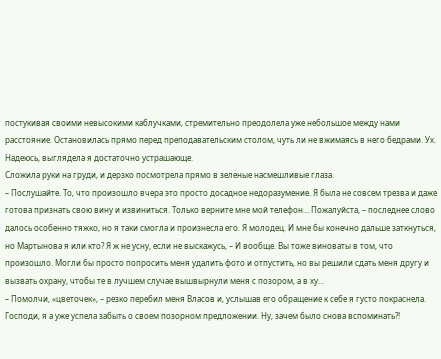постукивая своими невысокими каблучками, стремительно преодолела уже небольшое между нами расстояние. Остановилась прямо перед преподавательским столом, чуть ли не вжимаясь в него бедрами. Ух. Надеюсь, выглядела я достаточно устрашающе.
Сложила руки на груди, и дерзко посмотрела прямо в зеленые насмешливые глаза.
– Послушайте. То, что произошло вчера это просто досадное недоразумение. Я была не совсем трезва и даже готова признать свою вину и извиниться. Только верните мне мой телефон… Пожалуйста, – последнее слово далось особенно тяжко, но я таки смогла и произнесла его. Я молодец. И мне бы конечно дальше заткнуться, но Мартынова я или кто? Я ж не усну, если не выскажусь, – И вообще. Вы тоже виноваты в том, что произошло. Могли бы просто попросить меня удалить фото и отпустить, но вы решили сдать меня другу и вызвать охрану, чтобы те в лучшем случае вышвырнули меня с позором, а в ху…
– Помолчи, «цветочек», – резко перебил меня Власов и, услышав его обращение к себе я густо покраснела. Господи, я а уже успела забыть о своем позорном предложении. Ну, зачем было снова вспоминать?!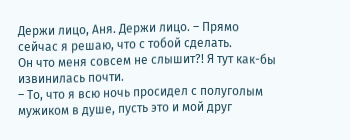Держи лицо, Аня. Держи лицо. – Прямо сейчас я решаю, что с тобой сделать.
Он что меня совсем не слышит?! Я тут как-бы извинилась почти.
– То, что я всю ночь просидел с полуголым мужиком в душе, пусть это и мой друг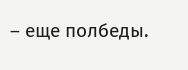– еще полбеды.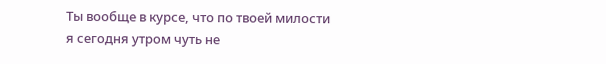Ты вообще в курсе, что по твоей милости я сегодня утром чуть не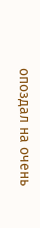опоздал на очень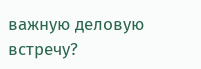важную деловую встречу?